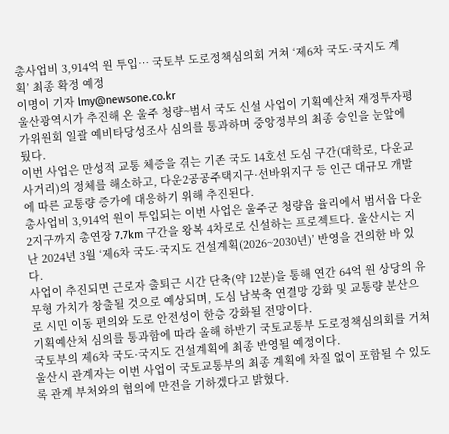총사업비 3,914억 원 투입… 국토부 도로정책심의회 거쳐 ‘제6차 국도·국지도 계획’ 최종 확정 예정
이명이 기자 lmy@newsone.co.kr
울산광역시가 추진해 온 울주 청량~범서 국도 신설 사업이 기획예산처 재정투자평가위원회 일괄 예비타당성조사 심의를 통과하며 중앙정부의 최종 승인을 눈앞에 뒀다.
이번 사업은 만성적 교통 체증을 겪는 기존 국도 14호선 도심 구간(대학로, 다운교 사거리)의 정체를 해소하고, 다운2공공주택지구·선바위지구 등 인근 대규모 개발에 따른 교통량 증가에 대응하기 위해 추진된다.
총사업비 3,914억 원이 투입되는 이번 사업은 울주군 청량읍 율리에서 범서읍 다운2지구까지 총연장 7.7km 구간을 왕복 4차로로 신설하는 프로젝트다. 울산시는 지난 2024년 3월 ‘제6차 국도·국지도 건설계획(2026~2030년)’ 반영을 건의한 바 있다.
사업이 추진되면 근로자 출퇴근 시간 단축(약 12분)을 통해 연간 64억 원 상당의 유무형 가치가 창출될 것으로 예상되며, 도심 남북축 연결망 강화 및 교통량 분산으로 시민 이동 편의와 도로 안전성이 한층 강화될 전망이다.
기획예산처 심의를 통과함에 따라 올해 하반기 국토교통부 도로정책심의회를 거쳐 국토부의 제6차 국도·국지도 건설계획에 최종 반영될 예정이다.
울산시 관계자는 이번 사업이 국토교통부의 최종 계획에 차질 없이 포함될 수 있도록 관계 부처와의 협의에 만전을 기하겠다고 밝혔다.